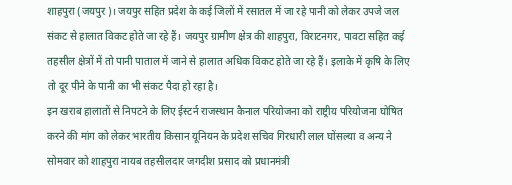शाहपुरा (जयपुर)। जयपुर सहित प्रदेश के कई जिलों में रसातल में जा रहे पानी को लेकर उपजे जल संकट से हालात विकट होते जा रहे हैं। जयपुर ग्रामीण क्षेत्र की शाहपुरा, विराटनगर, पावटा सहित कई तहसील क्षेत्रों में तो पानी पाताल में जाने से हालात अधिक विकट होते जा रहे हैं। इलाके में कृषि के लिए तो दूर पीने के पानी का भी संकट पैदा हो रहा है।
इन खराब हालातों से निपटने के लिए ईस्टर्न राजस्थान कैनाल परियोजना को राष्ट्रीय परियोजना घोषित करने की मांग को लेकर भारतीय किसान यूनियन के प्रदेश सचिव गिरधारी लाल घोंसल्या व अन्य ने सोमवार को शाहपुरा नायब तहसीलदार जगदीश प्रसाद को प्रधानमंत्री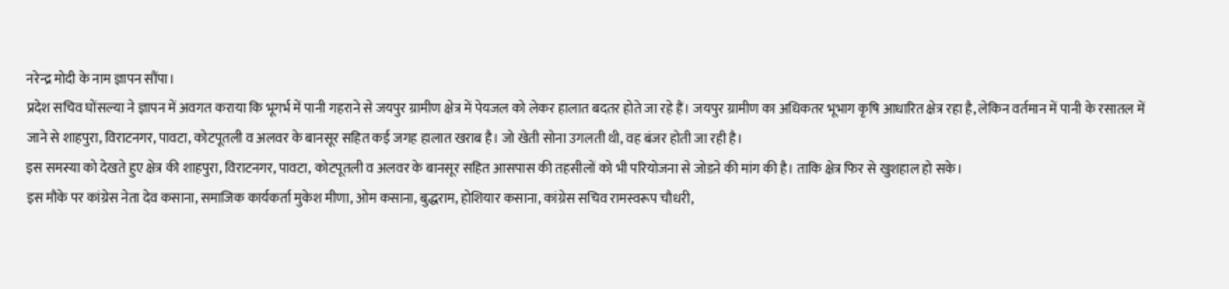नरेन्द्र मोदी के नाम ज्ञापन सौंपा।
प्रदेश सचिव घोंसल्या ने ज्ञापन में अवगत कराया कि भूगर्भ में पानी गहराने से जयपुर ग्रामीण क्षेत्र में पेयजल को लेकर हालात बदतर होते जा रहे हैं। जयपुर ग्रामीण का अधिकतर भूभाग कृषि आधारित क्षेत्र रहा है, लेकिन वर्तमान में पानी के रसातल में जाने से शाहपुरा, विराटनगर, पावटा, कोटपूतली व अलवर के बानसूर सहित कई जगह हालात खराब है। जो खेती सोना उगलती थी, वह बंजर होती जा रही है।
इस समस्या को देखते हुए क्षेत्र की शाहपुरा, विराटनगर, पावटा, कोटपूतली व अलवर के बानसूर सहित आसपास की तहसीलों को भी परियोजना से जोडऩे की मांग की है। ताकि क्षेत्र फिर से खुशहाल हो सके।
इस मौके पर कांग्रेस नेता देव कसाना, समाजिक कार्यकर्ता मुकेश मीणा, ओम कसाना, बुद्धराम, होशियार कसाना, कांग्रेस सचिव रामस्वरूप चौधरी,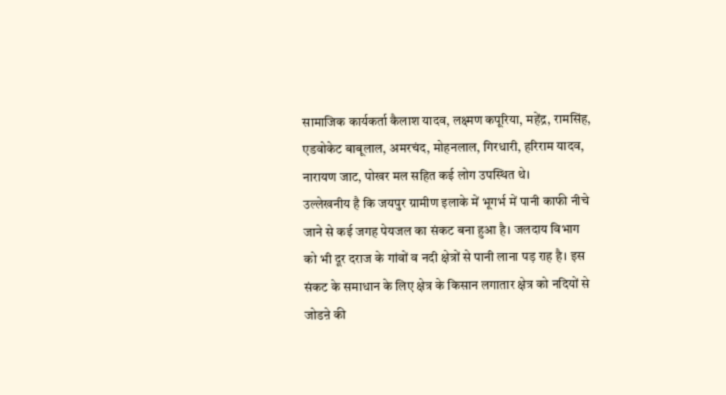सामाजिक कार्यकर्ता कैलाश यादव, लक्ष्मण कपूरिया, महेंद्र, रामसिंह, एडवोकेट बाबूलाल, अमरचंद, मोहनलाल, गिरधारी, हरिराम यादव, नारायण जाट, पोखर मल सहित कई लोग उपस्थित थे।
उल्लेखनीय है कि जयपुर ग्रामीण इलाके में भूगर्भ में पानी काफी नीचे जाने से कई जगह पेयजल का संकट बना हुआ है। जलदाय विभाग को भी दूर दराज के गांवों व नदी क्षेत्रों से पानी लाना पड़ राह है। इस संकट के समाधान के लिए क्षेत्र के किसान लगातार क्षेत्र को नदियों से जोडऩे की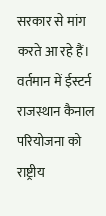सरकार से मांग करते आ रहे हैं। वर्तमान में ईस्टर्न राजस्थान कैनाल परियोजना को राष्ट्रीय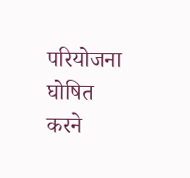परियोजना घोषित करने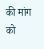की मांग को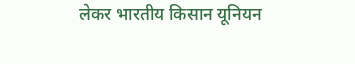लेकर भारतीय किसान यूनियन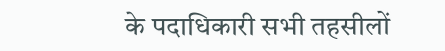के पदाधिकारी सभी तहसीलों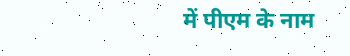में पीएम के नाम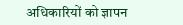अधिकारियों को ज्ञापन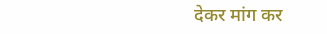देकर मांग कर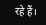रहे हैं।